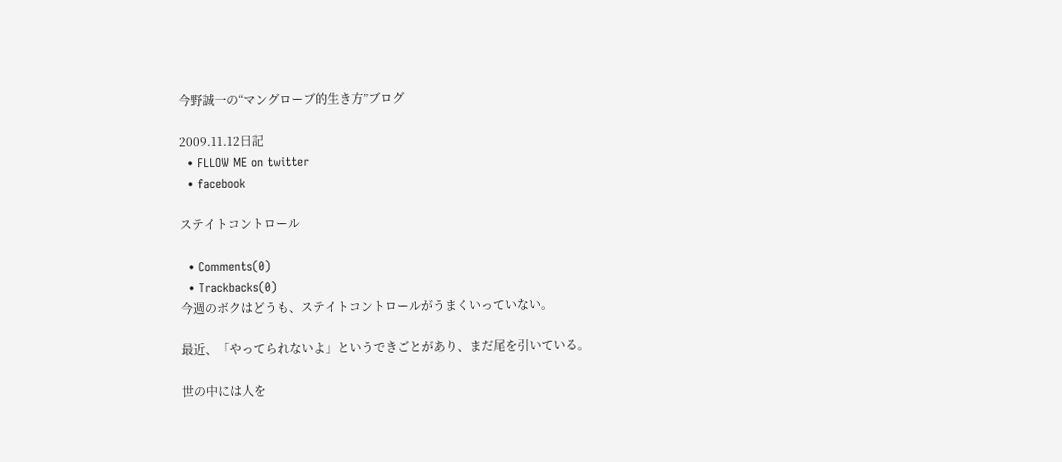今野誠一の“マングローブ的生き方”ブログ

2009.11.12日記
  • FLLOW ME on twitter
  • facebook

ステイトコントロール

  • Comments(0)
  • Trackbacks(0)
今週のボクはどうも、ステイトコントロールがうまくいっていない。

最近、「やってられないよ」というできごとがあり、まだ尾を引いている。

世の中には人を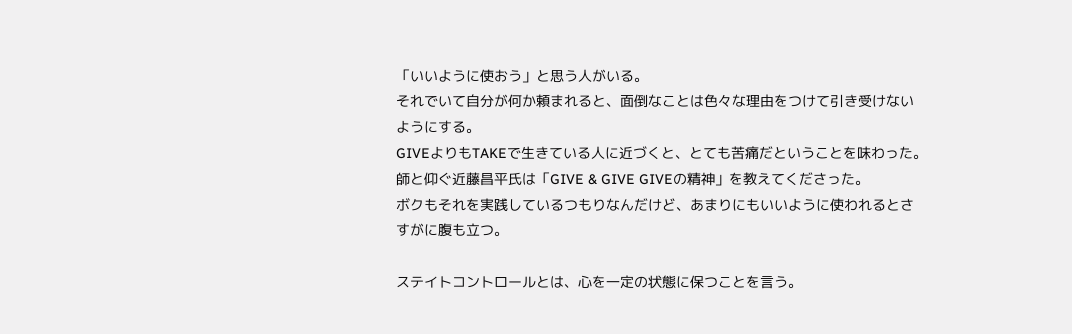「いいように使おう」と思う人がいる。
それでいて自分が何か頼まれると、面倒なことは色々な理由をつけて引き受けないようにする。
GIVEよりもTAKEで生きている人に近づくと、とても苦痛だということを味わった。
師と仰ぐ近藤昌平氏は「GIVE & GIVE GIVEの精神」を教えてくださった。
ボクもそれを実践しているつもりなんだけど、あまりにもいいように使われるとさすがに腹も立つ。

ステイトコントロールとは、心を一定の状態に保つことを言う。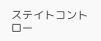ステイトコントロー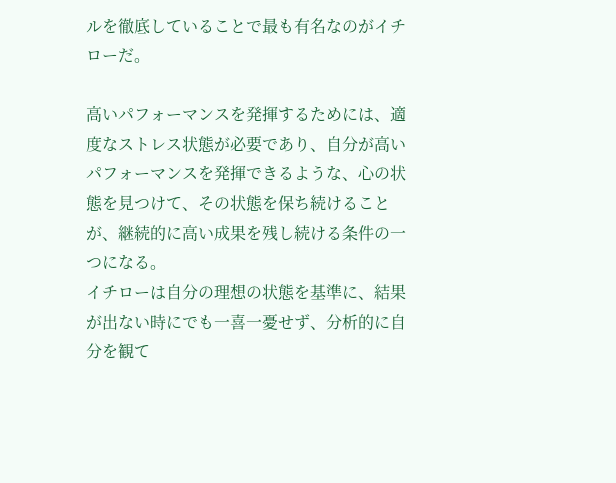ルを徹底していることで最も有名なのがイチローだ。

高いパフォーマンスを発揮するためには、適度なストレス状態が必要であり、自分が高いパフォーマンスを発揮できるような、心の状態を見つけて、その状態を保ち続けることが、継続的に高い成果を残し続ける条件の一つになる。
イチローは自分の理想の状態を基準に、結果が出ない時にでも一喜一憂せず、分析的に自分を観て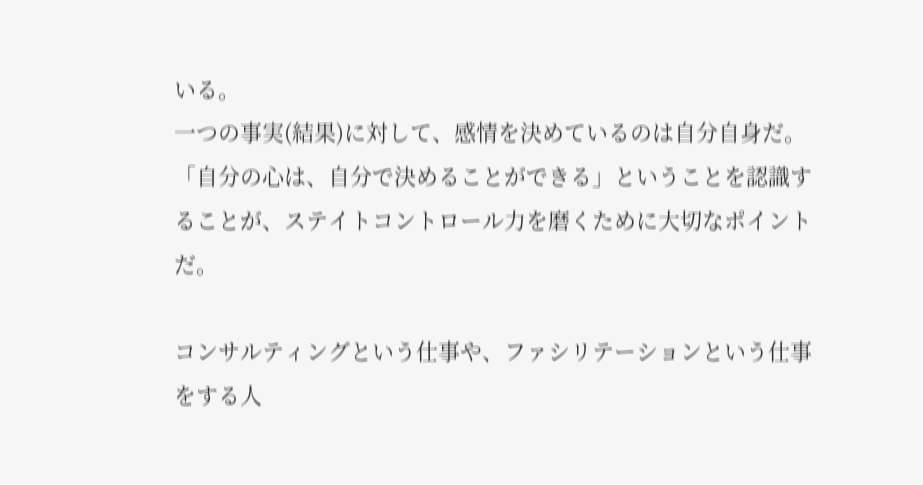いる。
一つの事実(結果)に対して、感情を決めているのは自分自身だ。
「自分の心は、自分で決めることができる」ということを認識することが、ステイトコントロール力を磨くために大切なポイントだ。

コンサルティングという仕事や、ファシリテーションという仕事をする人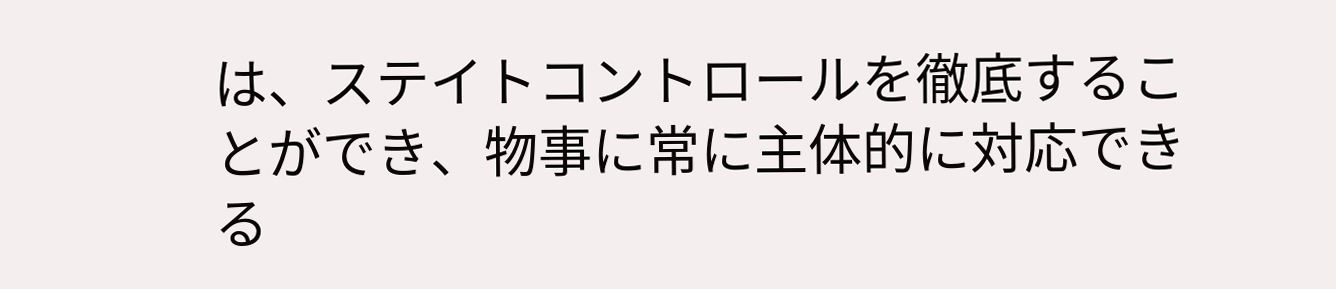は、ステイトコントロールを徹底することができ、物事に常に主体的に対応できる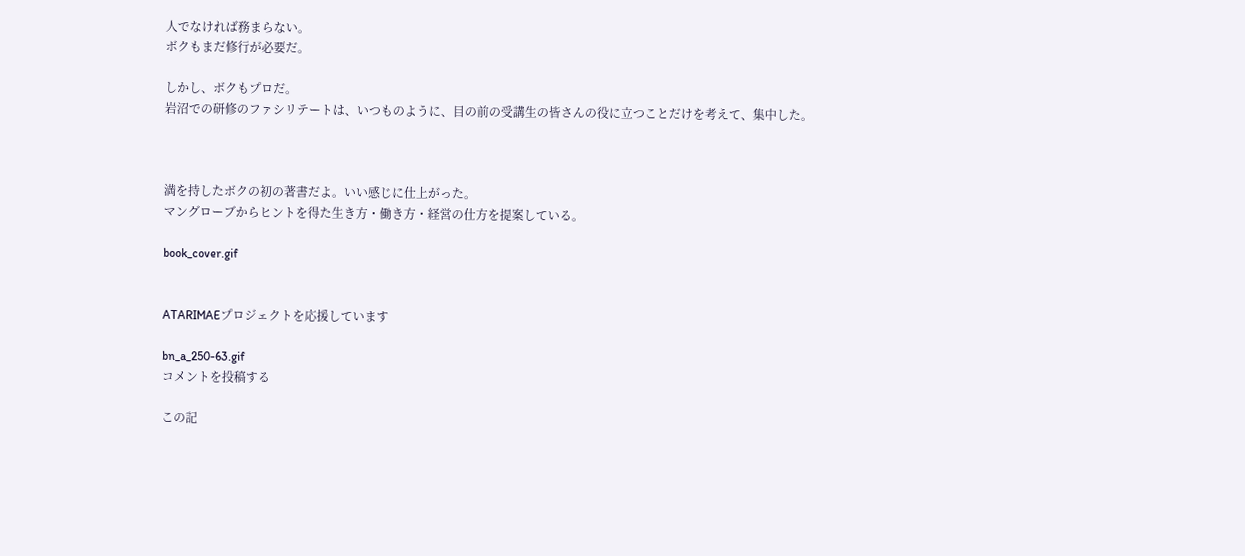人でなければ務まらない。
ボクもまだ修行が必要だ。

しかし、ボクもプロだ。
岩沼での研修のファシリテートは、いつものように、目の前の受講生の皆さんの役に立つことだけを考えて、集中した。



満を持したボクの初の著書だよ。いい感じに仕上がった。
マングローブからヒントを得た生き方・働き方・経営の仕方を提案している。

book_cover.gif


ATARIMAEプロジェクトを応援しています

bn_a_250-63.gif
コメントを投稿する

この記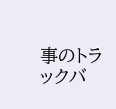事のトラックバ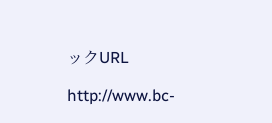ックURL

http://www.bc-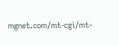mgnet.com/mt-cgi/mt-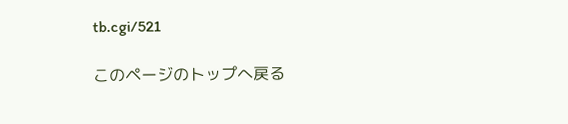tb.cgi/521

このページのトップへ戻る